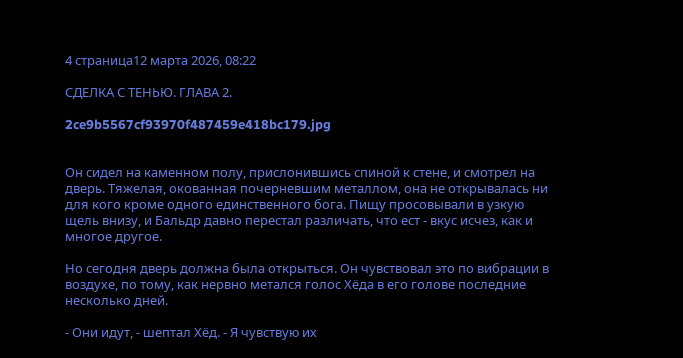4 страница12 марта 2026, 08:22

СДЕЛКА С ТЕНЬЮ. ГЛАВА 2.

2ce9b5567cf93970f487459e418bc179.jpg


Он сидел на каменном полу, прислонившись спиной к стене, и смотрел на дверь. Тяжелая, окованная почерневшим металлом, она не открывалась ни для кого кроме одного единственного бога. Пищу просовывали в узкую щель внизу, и Бальдр давно перестал различать, что ест - вкус исчез, как и многое другое.

Но сегодня дверь должна была открыться. Он чувствовал это по вибрации в воздухе, по тому, как нервно метался голос Хёда в его голове последние несколько дней.

- Они идут, - шептал Хёд. - Я чувствую их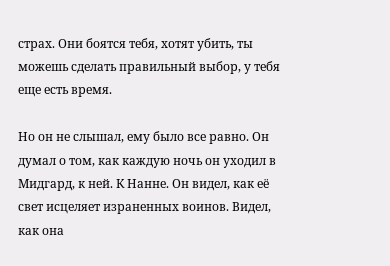страх. Они боятся тебя, хотят убить, ты можешь сделать правильный выбор, у тебя еще есть время.

Но он не слышал, ему было все равно. Он думал о том, как каждую ночь он уходил в Мидгард, к ней. К Нанне. Он видел, как её свет исцеляет израненных воинов. Видел, как она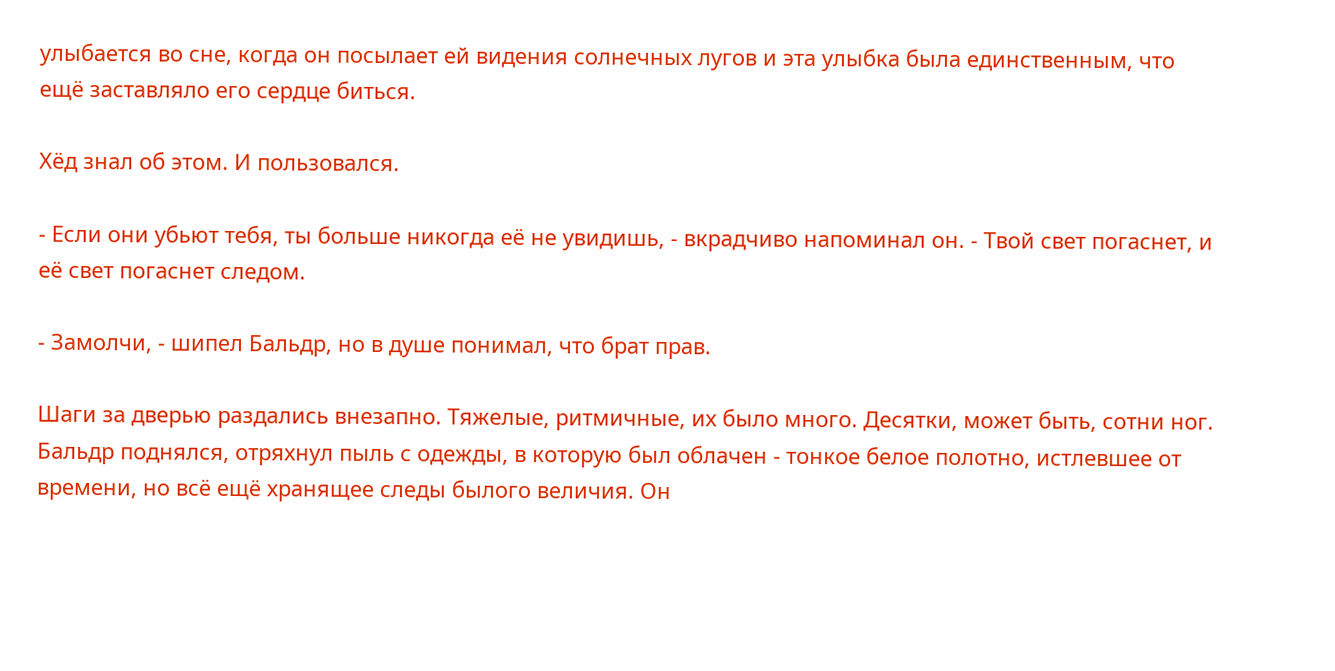улыбается во сне, когда он посылает ей видения солнечных лугов и эта улыбка была единственным, что ещё заставляло его сердце биться.

Хёд знал об этом. И пользовался.

- Если они убьют тебя, ты больше никогда её не увидишь, - вкрадчиво напоминал он. - Твой свет погаснет, и её свет погаснет следом.

- Замолчи, - шипел Бальдр, но в душе понимал, что брат прав.

Шаги за дверью раздались внезапно. Тяжелые, ритмичные, их было много. Десятки, может быть, сотни ног. Бальдр поднялся, отряхнул пыль с одежды, в которую был облачен - тонкое белое полотно, истлевшее от времени, но всё ещё хранящее следы былого величия. Он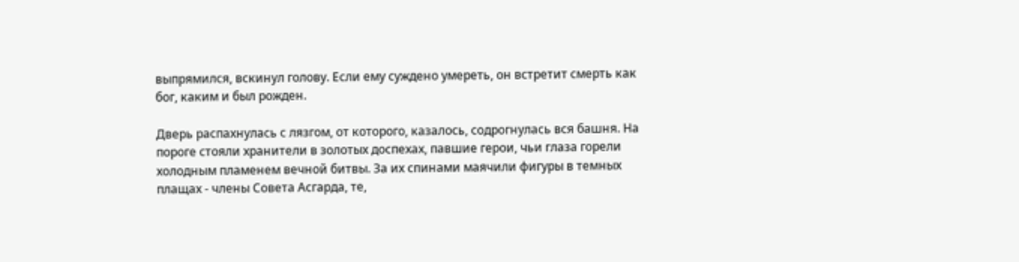выпрямился, вскинул голову. Если ему суждено умереть, он встретит смерть как бог, каким и был рожден.

Дверь распахнулась с лязгом, от которого, казалось, содрогнулась вся башня. На пороге стояли хранители в золотых доспехах, павшие герои, чьи глаза горели холодным пламенем вечной битвы. За их спинами маячили фигуры в темных плащах - члены Совета Асгарда, те,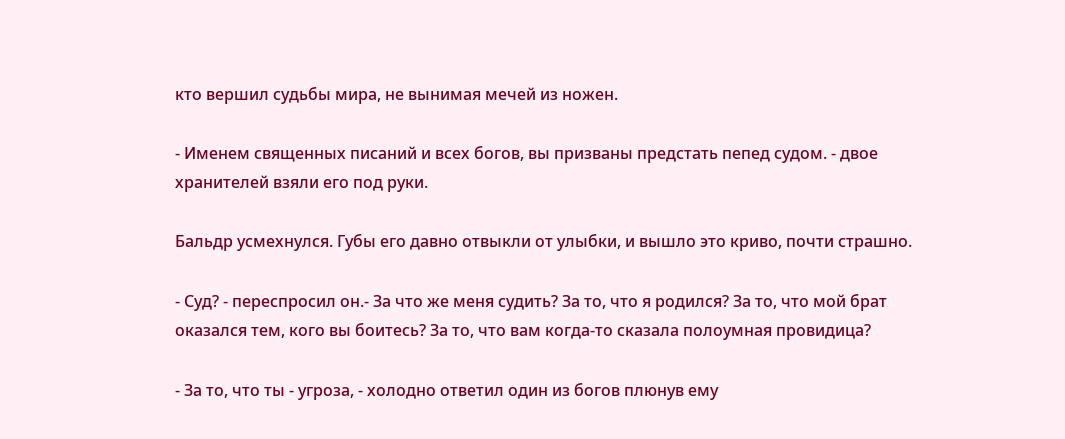кто вершил судьбы мира, не вынимая мечей из ножен.

- Именем священных писаний и всех богов, вы призваны предстать пепед судом. - двое хранителей взяли его под руки.

Бальдр усмехнулся. Губы его давно отвыкли от улыбки, и вышло это криво, почти страшно.

- Суд? - переспросил он.- За что же меня судить? За то, что я родился? За то, что мой брат оказался тем, кого вы боитесь? За то, что вам когда-то сказала полоумная провидица?

- За то, что ты - угроза, - холодно ответил один из богов плюнув ему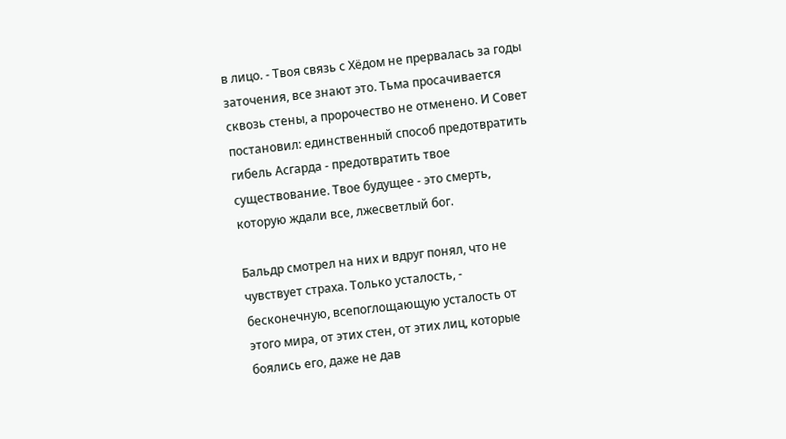в лицо. - Твоя связь с Хёдом не прервалась за годы заточения, все знают это. Тьма просачивается сквозь стены, а пророчество не отменено. И Совет постановил: единственный способ предотвратить гибель Асгарда - предотвратить твое существование. Твое будущее - это смерть, которую ждали все, лжесветлый бог.

Бальдр смотрел на них и вдруг понял, что не чувствует страха. Только усталость, - бесконечную, всепоглощающую усталость от этого мира, от этих стен, от этих лиц, которые боялись его, даже не дав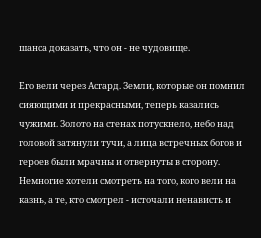шанса доказать, что он - не чудовище.

Его вели через Асгард. Земли, которые он помнил сияющими и прекрасными, теперь казались чужими. Золото на стенах потускнело, небо над головой затянули тучи, а лица встречных богов и героев были мрачны и отвернуты в сторону. Немногие хотели смотреть на того, кого вели на казнь, а те, кто смотрел - источали ненависть и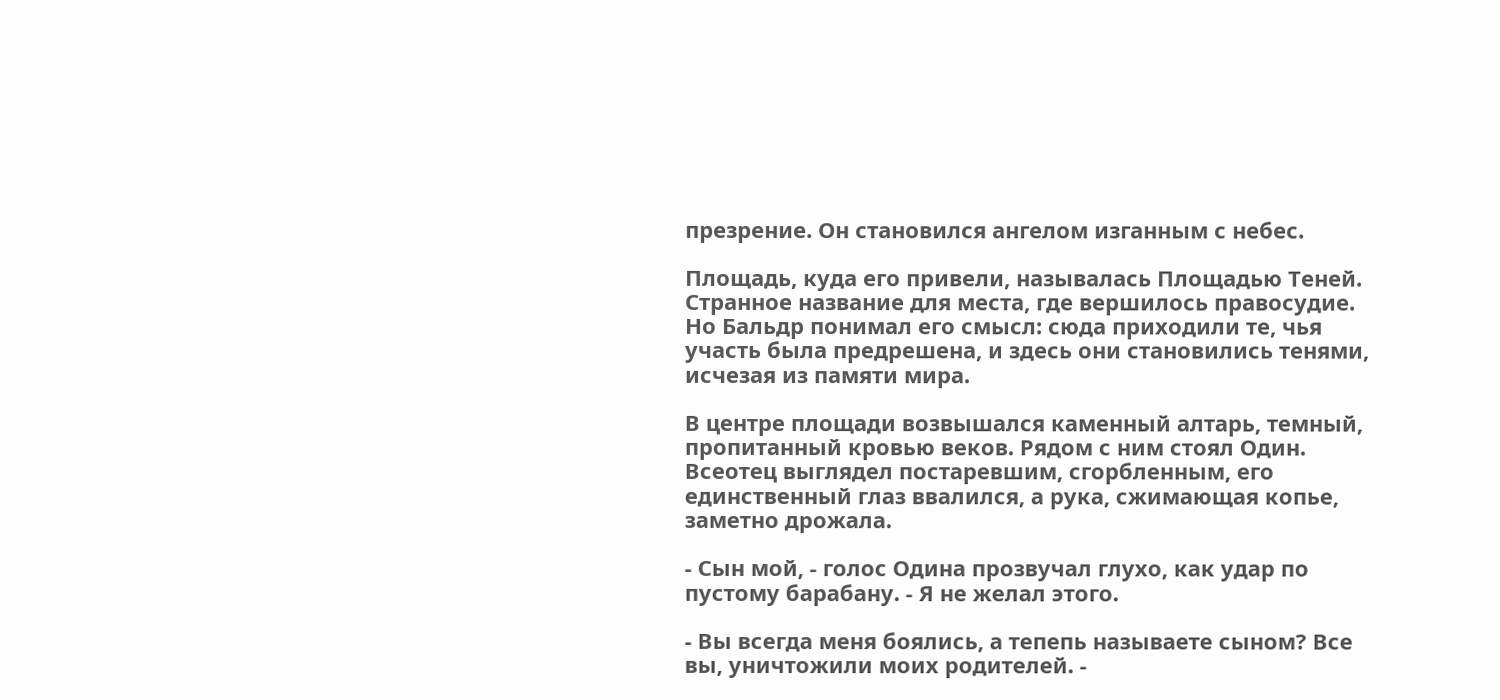презрение. Он становился ангелом изганным с небес.

Площадь, куда его привели, называлась Площадью Теней. Странное название для места, где вершилось правосудие. Но Бальдр понимал его смысл: сюда приходили те, чья участь была предрешена, и здесь они становились тенями, исчезая из памяти мира.

В центре площади возвышался каменный алтарь, темный, пропитанный кровью веков. Рядом с ним стоял Один. Всеотец выглядел постаревшим, сгорбленным, его единственный глаз ввалился, а рука, сжимающая копье, заметно дрожала.

- Сын мой, - голос Одина прозвучал глухо, как удар по пустому барабану. - Я не желал этого.

- Вы всегда меня боялись, а тепепь называете сыном? Все вы, уничтожили моих родителей. -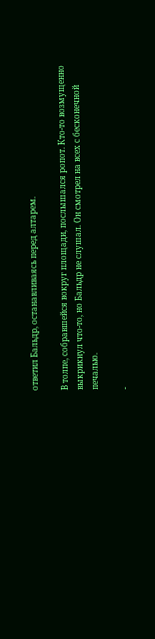ответил Бальдр, останавливаясь перед алтарем.

В толпе, собравшейся вокруг площади, послышался ропот. Кто-то возмущенно выкрикнул что-то, но Бальдр не слушал. Он смотрел на всех с бесконечной печалью.

-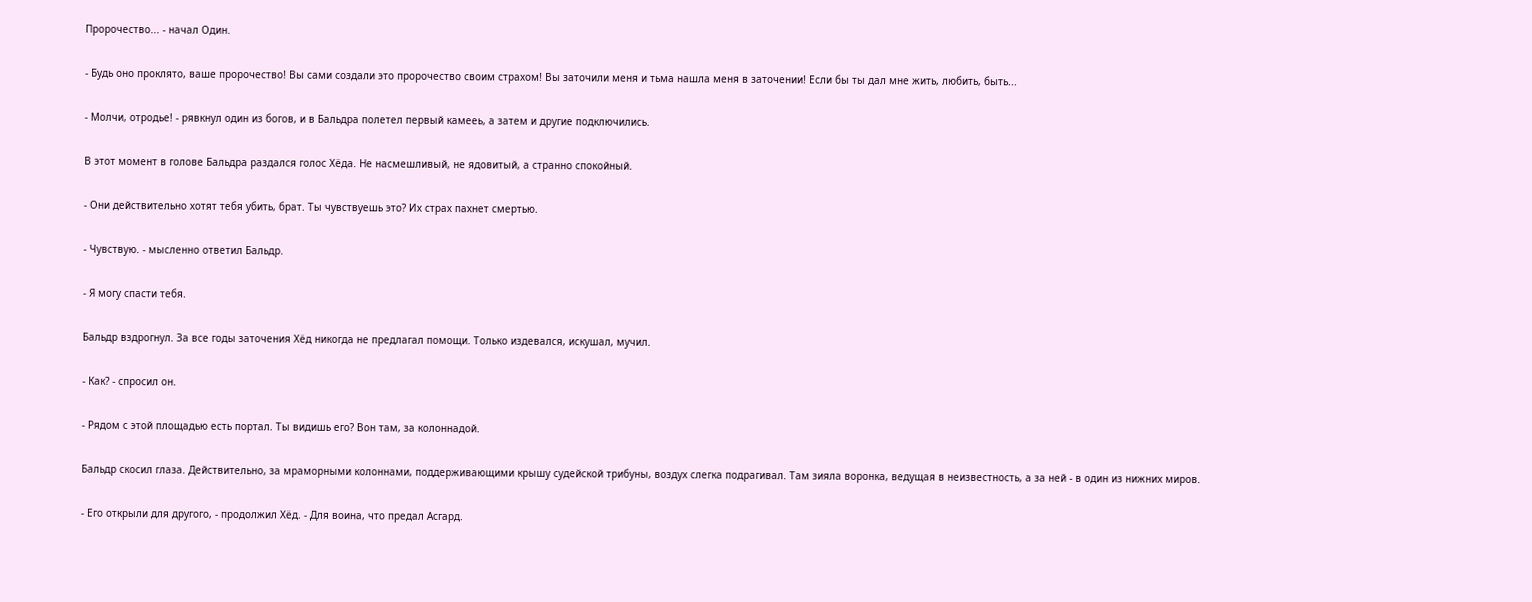Пророчество... - начал Один.

- Будь оно проклято, ваше пророчество! Вы сами создали это пророчество своим страхом! Вы заточили меня и тьма нашла меня в заточении! Если бы ты дал мне жить, любить, быть...

- Молчи, отродье! - рявкнул один из богов, и в Бальдра полетел первый камееь, а затем и другие подключились.

В этот момент в голове Бальдра раздался голос Хёда. Не насмешливый, не ядовитый, а странно спокойный.

- Они действительно хотят тебя убить, брат. Ты чувствуешь это? Их страх пахнет смертью.

- Чувствую. - мысленно ответил Бальдр.

- Я могу спасти тебя.

Бальдр вздрогнул. За все годы заточения Хёд никогда не предлагал помощи. Только издевался, искушал, мучил.

- Как? - спросил он.

- Рядом с этой площадью есть портал. Ты видишь его? Вон там, за колоннадой.

Бальдр скосил глаза. Действительно, за мраморными колоннами, поддерживающими крышу судейской трибуны, воздух слегка подрагивал. Там зияла воронка, ведущая в неизвестность, а за ней - в один из нижних миров.

- Его открыли для другого, - продолжил Хёд. - Для воина, что предал Асгард.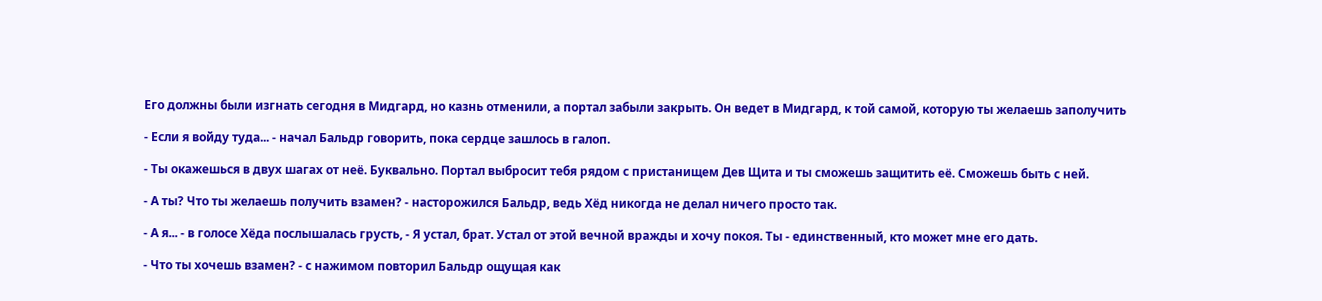Его должны были изгнать сегодня в Мидгард, но казнь отменили, а портал забыли закрыть. Он ведет в Мидгард, к той самой, которую ты желаешь заполучить

- Если я войду туда... - начал Бальдр говорить, пока сердце зашлось в галоп.

- Ты окажешься в двух шагах от неё. Буквально. Портал выбросит тебя рядом с пристанищем Дев Щита и ты сможешь защитить её. Сможешь быть с ней.

- А ты? Что ты желаешь получить взамен? - насторожился Бальдр, ведь Хёд никогда не делал ничего просто так.

- А я... - в голосе Хёда послышалась грусть, - Я устал, брат. Устал от этой вечной вражды и хочу покоя. Ты - единственный, кто может мне его дать.

- Что ты хочешь взамен? - с нажимом повторил Бальдр ощущая как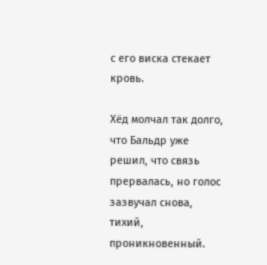с его виска стекает кровь.

Хёд молчал так долго, что Бальдр уже решил, что связь прервалась, но голос зазвучал снова, тихий, проникновенный.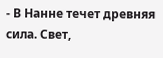- В Нанне течет древняя сила. Свет,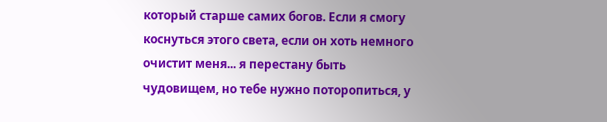который старше самих богов. Если я смогу коснуться этого света, если он хоть немного очистит меня... я перестану быть чудовищем, но тебе нужно поторопиться, у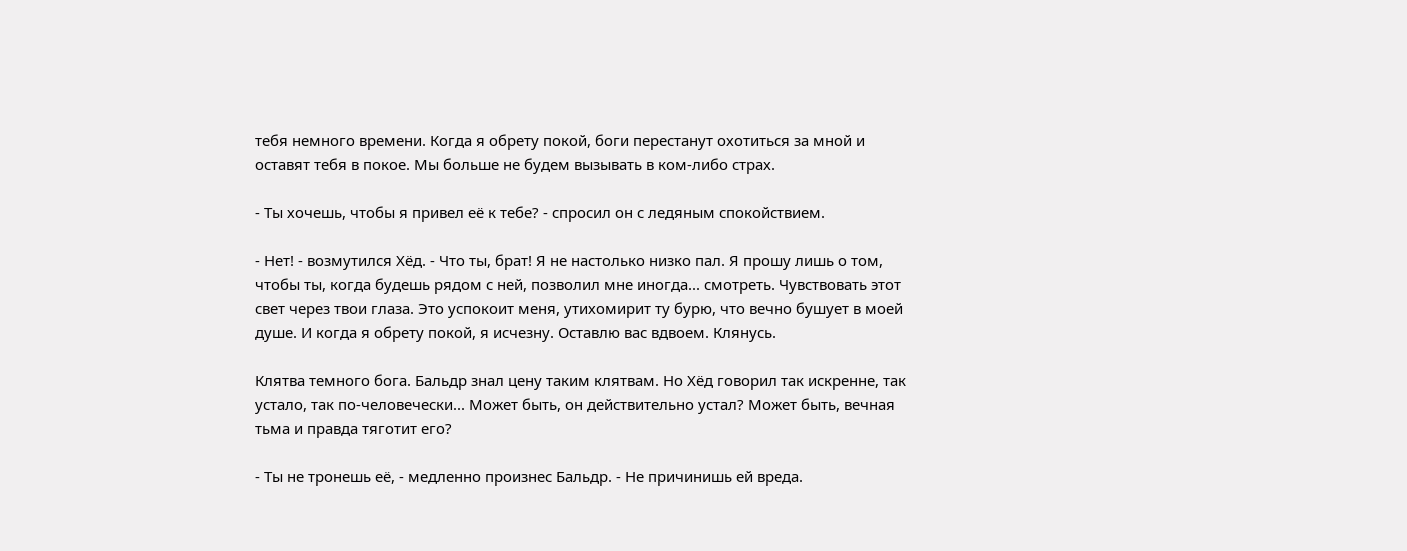тебя немного времени. Когда я обрету покой, боги перестанут охотиться за мной и оставят тебя в покое. Мы больше не будем вызывать в ком-либо страх.

- Ты хочешь, чтобы я привел её к тебе? - спросил он с ледяным спокойствием.

- Нет! - возмутился Хёд. - Что ты, брат! Я не настолько низко пал. Я прошу лишь о том, чтобы ты, когда будешь рядом с ней, позволил мне иногда... смотреть. Чувствовать этот свет через твои глаза. Это успокоит меня, утихомирит ту бурю, что вечно бушует в моей душе. И когда я обрету покой, я исчезну. Оставлю вас вдвоем. Клянусь.

Клятва темного бога. Бальдр знал цену таким клятвам. Но Хёд говорил так искренне, так устало, так по-человечески... Может быть, он действительно устал? Может быть, вечная тьма и правда тяготит его?

- Ты не тронешь её, - медленно произнес Бальдр. - Не причинишь ей вреда.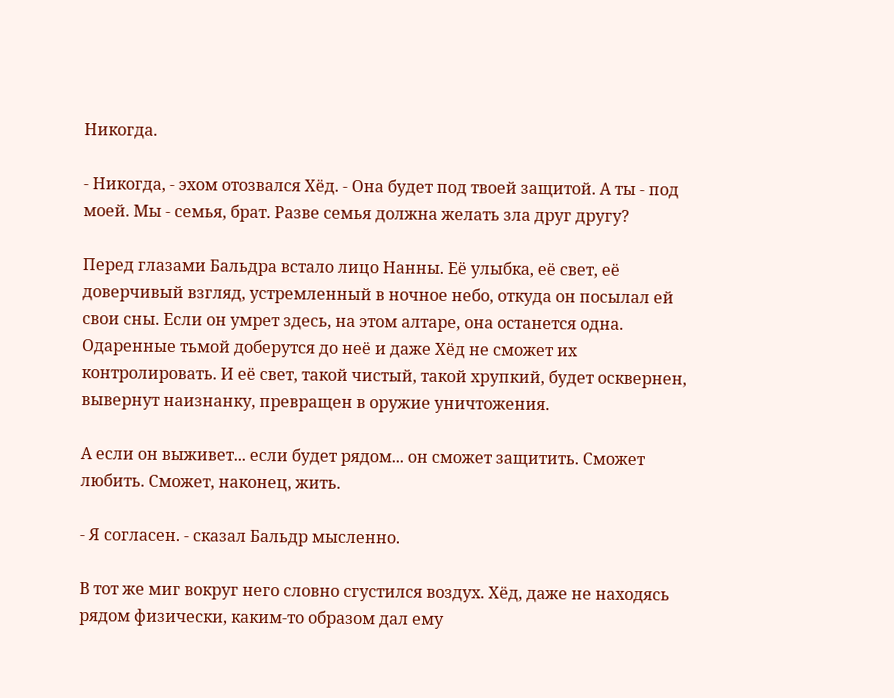Никогда.

- Никогда, - эхом отозвался Хёд. - Она будет под твоей защитой. А ты - под моей. Мы - семья, брат. Разве семья должна желать зла друг другу?

Перед глазами Бальдра встало лицо Нанны. Её улыбка, её свет, её доверчивый взгляд, устремленный в ночное небо, откуда он посылал ей свои сны. Если он умрет здесь, на этом алтаре, она останется одна. Одаренные тьмой доберутся до неё и даже Хёд не сможет их контролировать. И её свет, такой чистый, такой хрупкий, будет осквернен, вывернут наизнанку, превращен в оружие уничтожения.

А если он выживет... если будет рядом... он сможет защитить. Сможет любить. Сможет, наконец, жить.

- Я согласен. - сказал Бальдр мысленно.

В тот же миг вокруг него словно сгустился воздух. Хёд, даже не находясь рядом физически, каким-то образом дал ему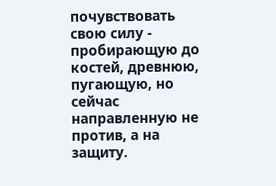почувствовать свою силу - пробирающую до костей, древнюю, пугающую, но сейчас направленную не против, а на защиту.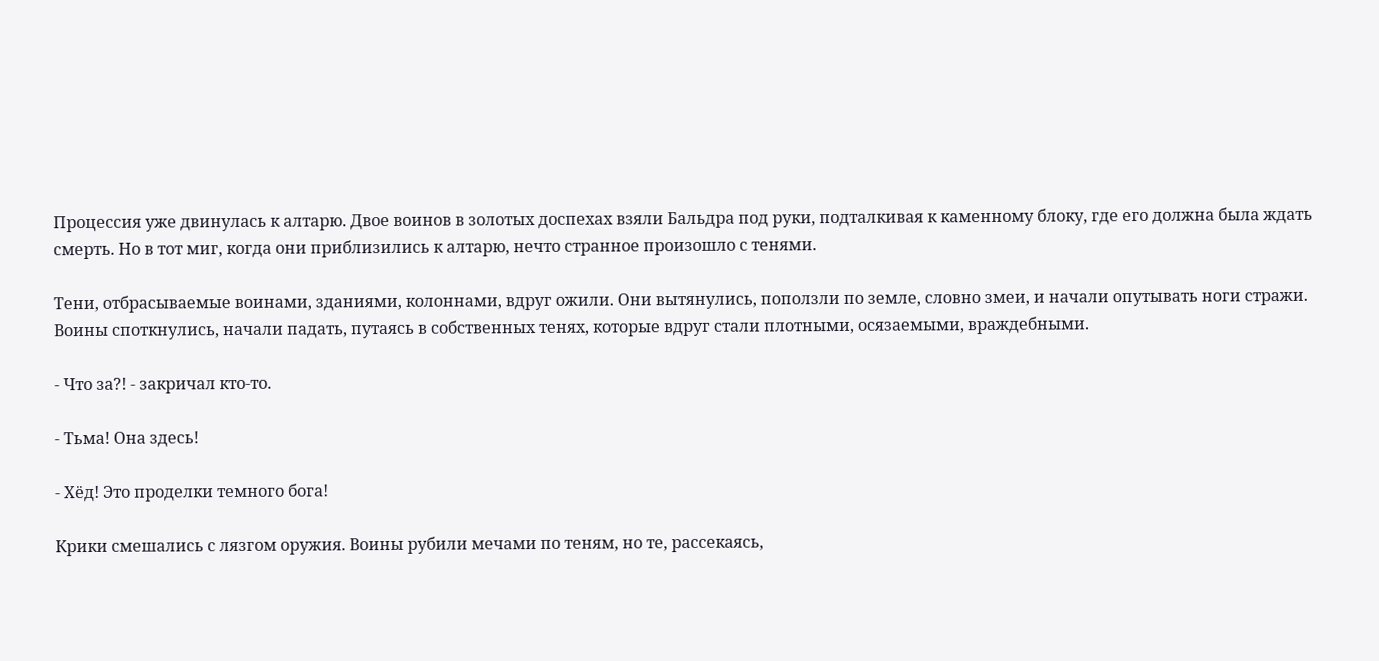Процессия уже двинулась к алтарю. Двое воинов в золотых доспехах взяли Бальдра под руки, подталкивая к каменному блоку, где его должна была ждать смерть. Но в тот миг, когда они приблизились к алтарю, нечто странное произошло с тенями.

Тени, отбрасываемые воинами, зданиями, колоннами, вдруг ожили. Они вытянулись, поползли по земле, словно змеи, и начали опутывать ноги стражи. Воины споткнулись, начали падать, путаясь в собственных тенях, которые вдруг стали плотными, осязаемыми, враждебными.

- Что за?! - закричал кто-то.

- Тьма! Она здесь!

- Хёд! Это проделки темного бога!

Крики смешались с лязгом оружия. Воины рубили мечами по теням, но те, рассекаясь,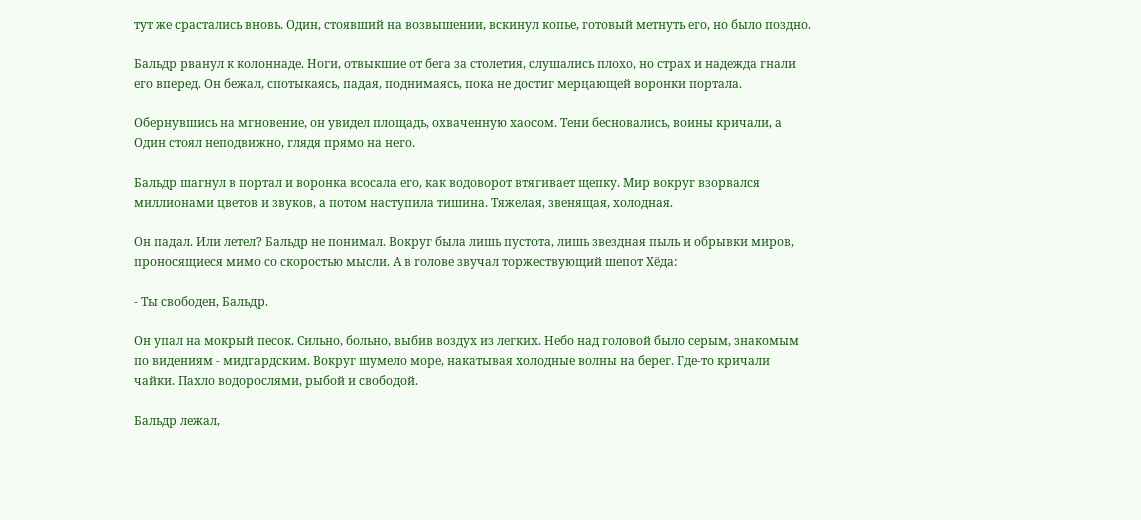тут же срастались вновь. Один, стоявший на возвышении, вскинул копье, готовый метнуть его, но было поздно.

Бальдр рванул к колоннаде. Ноги, отвыкшие от бега за столетия, слушались плохо, но страх и надежда гнали его вперед. Он бежал, спотыкаясь, падая, поднимаясь, пока не достиг мерцающей воронки портала.

Обернувшись на мгновение, он увидел площадь, охваченную хаосом. Тени бесновались, воины кричали, а Один стоял неподвижно, глядя прямо на него.

Бальдр шагнул в портал и воронка всосала его, как водоворот втягивает щепку. Мир вокруг взорвался миллионами цветов и звуков, а потом наступила тишина. Тяжелая, звенящая, холодная.

Он падал. Или летел? Бальдр не понимал. Вокруг была лишь пустота, лишь звездная пыль и обрывки миров, проносящиеся мимо со скоростью мысли. А в голове звучал торжествующий шепот Хёда:

- Ты свободен, Бальдр.

Он упал на мокрый песок. Сильно, больно, выбив воздух из легких. Небо над головой было серым, знакомым по видениям - мидгардским. Вокруг шумело море, накатывая холодные волны на берег. Где-то кричали чайки. Пахло водорослями, рыбой и свободой.

Бальдр лежал,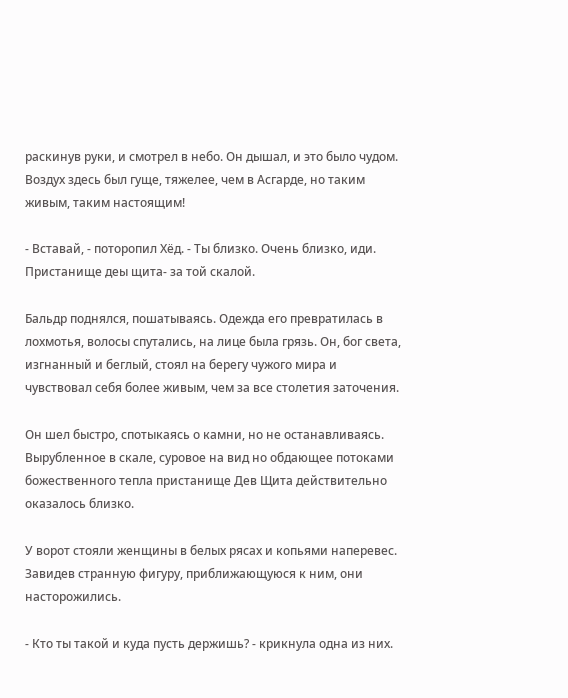раскинув руки, и смотрел в небо. Он дышал, и это было чудом. Воздух здесь был гуще, тяжелее, чем в Асгарде, но таким живым, таким настоящим!

- Вставай, - поторопил Хёд. - Ты близко. Очень близко, иди. Пристанище деы щита- за той скалой.

Бальдр поднялся, пошатываясь. Одежда его превратилась в лохмотья, волосы спутались, на лице была грязь. Он, бог света, изгнанный и беглый, стоял на берегу чужого мира и чувствовал себя более живым, чем за все столетия заточения.

Он шел быстро, спотыкаясь о камни, но не останавливаясь. Вырубленное в скале, суровое на вид но обдающее потоками божественного тепла пристанище Дев Щита действительно оказалось близко.

У ворот стояли женщины в белых рясах и копьями наперевес. Завидев странную фигуру, приближающуюся к ним, они насторожились.

- Кто ты такой и куда пусть держишь? - крикнула одна из них.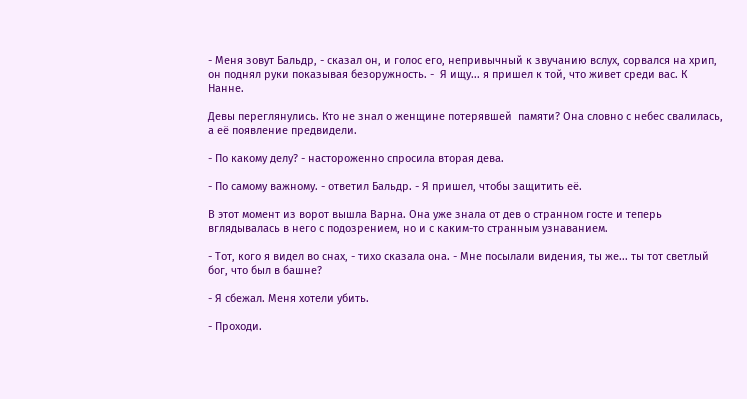- Меня зовут Бальдр, - сказал он, и голос его, непривычный к звучанию вслух, сорвался на хрип, он поднял руки показывая безоружность. -  Я ищу... я пришел к той, что живет среди вас. К Нанне.

Девы переглянулись. Кто не знал о женщине потерявшей  памяти? Она словно с небес свалилась, а её появление предвидели.

- По какому делу? - настороженно спросила вторая дева.

- По самому важному. - ответил Бальдр. - Я пришел, чтобы защитить её.

В этот момент из ворот вышла Варна. Она уже знала от дев о странном госте и теперь вглядывалась в него с подозрением, но и с каким-то странным узнаванием.

- Тот, кого я видел во снах, - тихо сказала она. - Мне посылали видения, ты же... ты тот светлый бог, что был в башне?

- Я сбежал. Меня хотели убить.

- Проходи.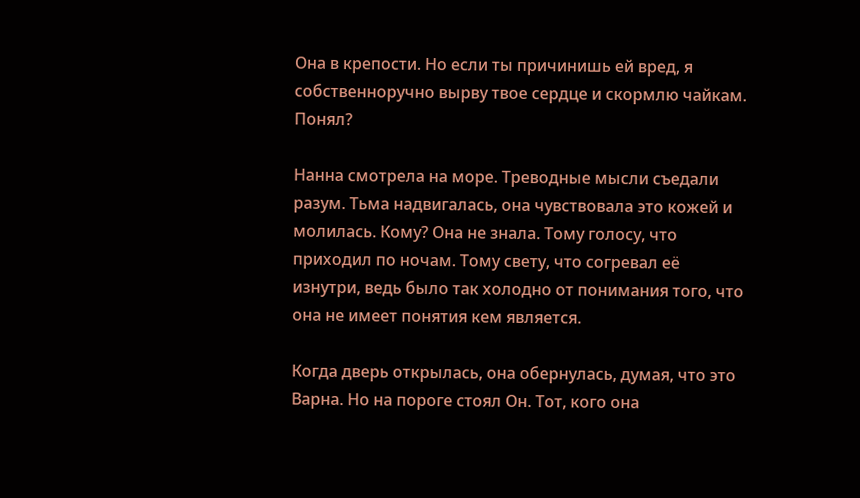Она в крепости. Но если ты причинишь ей вред, я собственноручно вырву твое сердце и скормлю чайкам. Понял?

Нанна смотрела на море. Треводные мысли съедали разум. Тьма надвигалась, она чувствовала это кожей и молилась. Кому? Она не знала. Тому голосу, что приходил по ночам. Тому свету, что согревал её изнутри, ведь было так холодно от понимания того, что она не имеет понятия кем является.

Когда дверь открылась, она обернулась, думая, что это Варна. Но на пороге стоял Он. Тот, кого она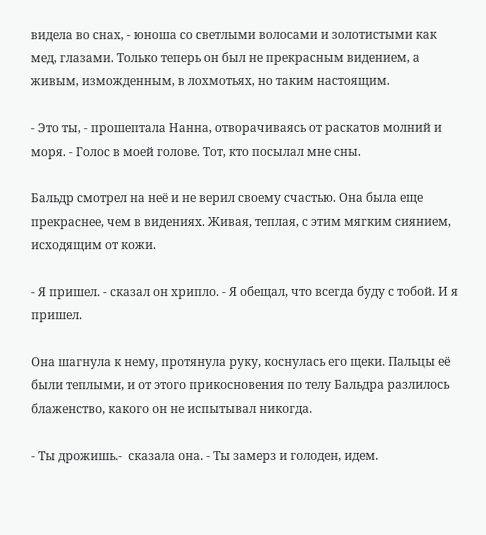видела во снах, - юноша со светлыми волосами и золотистыми как мед, глазами. Только теперь он был не прекрасным видением, а живым, изможденным, в лохмотьях, но таким настоящим.

- Это ты, - прошептала Нанна, отворачиваясь от раскатов молний и моря. - Голос в моей голове. Тот, кто посылал мне сны.

Бальдр смотрел на неё и не верил своему счастью. Она была еще прекраснее, чем в видениях. Живая, теплая, с этим мягким сиянием, исходящим от кожи.

- Я пришел. - сказал он хрипло. - Я обещал, что всегда буду с тобой. И я пришел.

Она шагнула к нему, протянула руку, коснулась его щеки. Пальцы её были теплыми, и от этого прикосновения по телу Бальдра разлилось блаженство, какого он не испытывал никогда.

- Ты дрожишь.-  сказала она. - Ты замерз и голоден, идем.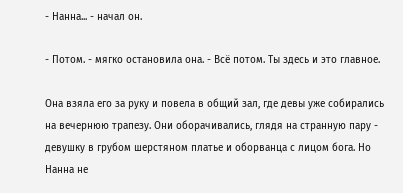- Нанна... - начал он.

- Потом. - мягко остановила она. - Всё потом. Ты здесь и это главное.

Она взяла его за руку и повела в общий зал, где девы уже собирались на вечернюю трапезу. Они оборачивались, глядя на странную пару - девушку в грубом шерстяном платье и оборванца с лицом бога. Но Нанна не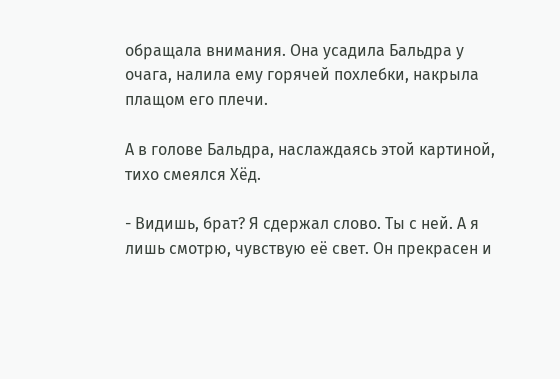обращала внимания. Она усадила Бальдра у очага, налила ему горячей похлебки, накрыла плащом его плечи.

А в голове Бальдра, наслаждаясь этой картиной, тихо смеялся Хёд.

- Видишь, брат? Я сдержал слово. Ты с ней. А я лишь смотрю, чувствую её свет. Он прекрасен и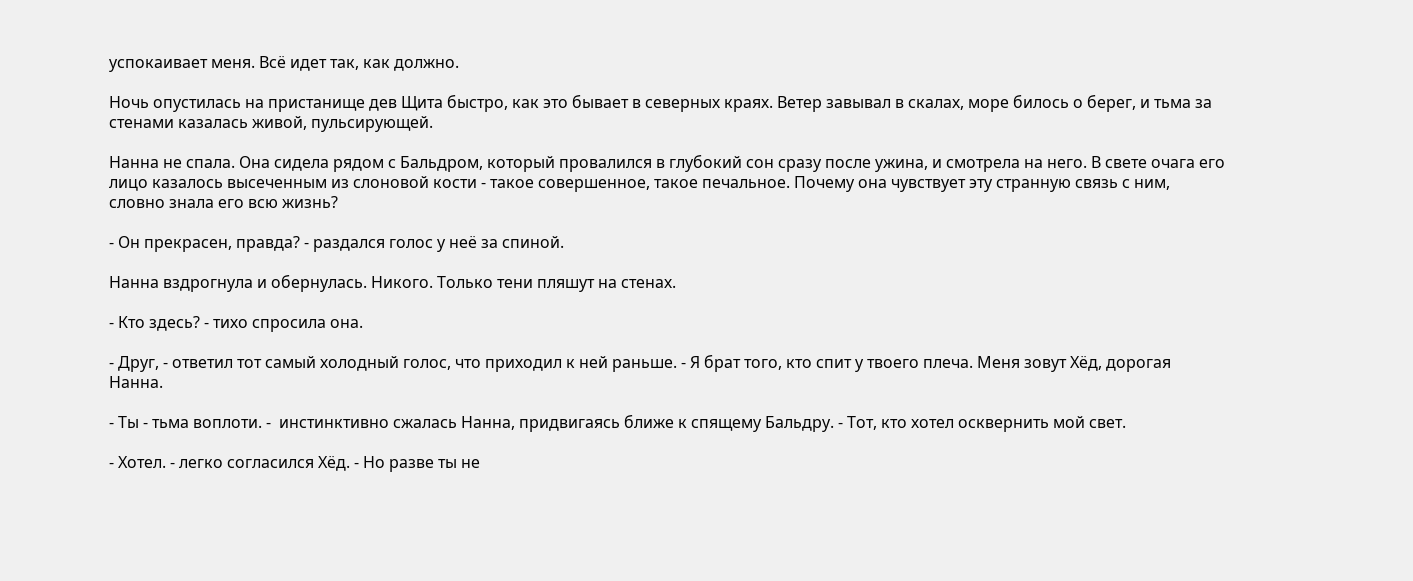успокаивает меня. Всё идет так, как должно.

Ночь опустилась на пристанище дев Щита быстро, как это бывает в северных краях. Ветер завывал в скалах, море билось о берег, и тьма за стенами казалась живой, пульсирующей.

Нанна не спала. Она сидела рядом с Бальдром, который провалился в глубокий сон сразу после ужина, и смотрела на него. В свете очага его лицо казалось высеченным из слоновой кости - такое совершенное, такое печальное. Почему она чувствует эту странную связь с ним, словно знала его всю жизнь?

- Он прекрасен, правда? - раздался голос у неё за спиной.

Нанна вздрогнула и обернулась. Никого. Только тени пляшут на стенах.

- Кто здесь? - тихо спросила она.

- Друг, - ответил тот самый холодный голос, что приходил к ней раньше. - Я брат того, кто спит у твоего плеча. Меня зовут Хёд, дорогая Нанна.

- Ты - тьма воплоти. -  инстинктивно сжалась Нанна, придвигаясь ближе к спящему Бальдру. - Тот, кто хотел осквернить мой свет.

- Хотел. - легко согласился Хёд. - Но разве ты не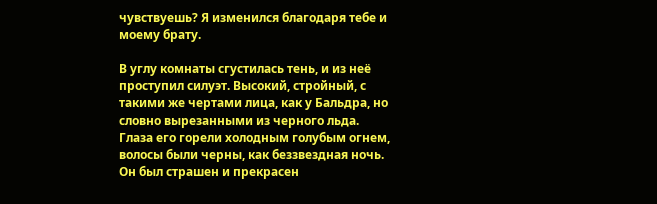чувствуешь? Я изменился благодаря тебе и моему брату.

В углу комнаты сгустилась тень, и из неё проступил силуэт. Высокий, стройный, с такими же чертами лица, как у Бальдра, но словно вырезанными из черного льда. Глаза его горели холодным голубым огнем, волосы были черны, как беззвездная ночь. Он был страшен и прекрасен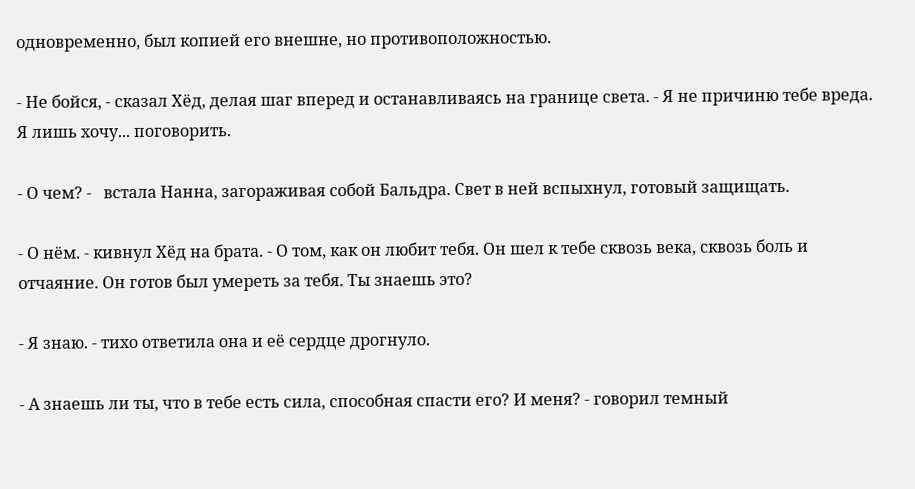одновременно, был копией его внешне, но противоположностью.

- Не бойся, - сказал Хёд, делая шаг вперед и останавливаясь на границе света. - Я не причиню тебе вреда. Я лишь хочу... поговорить.

- О чем? -   встала Нанна, загораживая собой Бальдра. Свет в ней вспыхнул, готовый защищать.

- О нём. - кивнул Хёд на брата. - О том, как он любит тебя. Он шел к тебе сквозь века, сквозь боль и отчаяние. Он готов был умереть за тебя. Ты знаешь это?

- Я знаю. - тихо ответила она и её сердце дрогнуло.

- А знаешь ли ты, что в тебе есть сила, способная спасти его? И меня? - говорил темный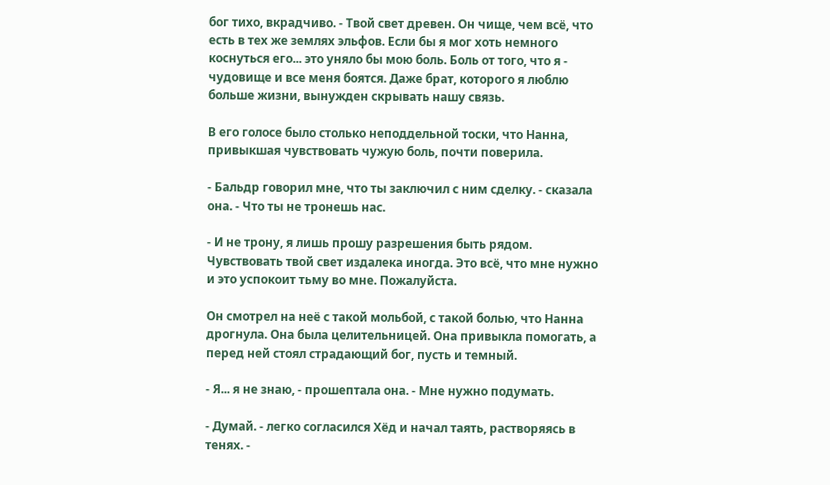бог тихо, вкрадчиво. - Твой свет древен. Он чище, чем всё, что есть в тех же землях эльфов. Если бы я мог хоть немного коснуться его... это уняло бы мою боль. Боль от того, что я - чудовище и все меня боятся. Даже брат, которого я люблю больше жизни, вынужден скрывать нашу связь.

В его голосе было столько неподдельной тоски, что Нанна, привыкшая чувствовать чужую боль, почти поверила.

- Бальдр говорил мне, что ты заключил с ним сделку. - сказала она. - Что ты не тронешь нас.

- И не трону, я лишь прошу разрешения быть рядом. Чувствовать твой свет издалека иногда. Это всё, что мне нужно и это успокоит тьму во мне. Пожалуйста.

Он смотрел на неё с такой мольбой, с такой болью, что Нанна дрогнула. Она была целительницей. Она привыкла помогать, а перед ней стоял страдающий бог, пусть и темный.

- Я... я не знаю, - прошептала она. - Мне нужно подумать.

- Думай. - легко согласился Хёд и начал таять, растворяясь в тенях. -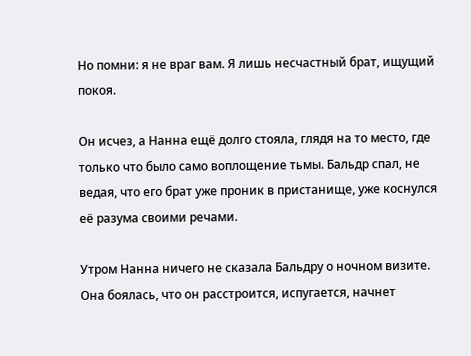Но помни: я не враг вам. Я лишь несчастный брат, ищущий покоя.

Он исчез, а Нанна ещё долго стояла, глядя на то место, где только что было само воплощение тьмы. Бальдр спал, не ведая, что его брат уже проник в пристанище, уже коснулся её разума своими речами.

Утром Нанна ничего не сказала Бальдру о ночном визите. Она боялась, что он расстроится, испугается, начнет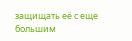защищать её с еще большим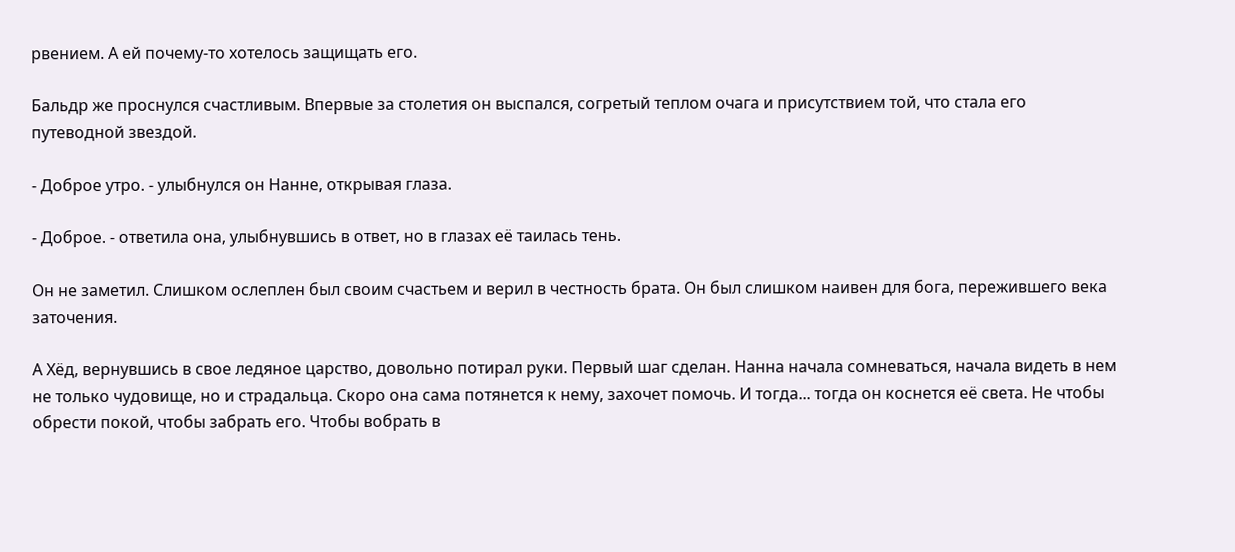рвением. А ей почему-то хотелось защищать его.

Бальдр же проснулся счастливым. Впервые за столетия он выспался, согретый теплом очага и присутствием той, что стала его путеводной звездой.

- Доброе утро. - улыбнулся он Нанне, открывая глаза.

- Доброе. - ответила она, улыбнувшись в ответ, но в глазах её таилась тень.

Он не заметил. Слишком ослеплен был своим счастьем и верил в честность брата. Он был слишком наивен для бога, пережившего века заточения.

А Хёд, вернувшись в свое ледяное царство, довольно потирал руки. Первый шаг сделан. Нанна начала сомневаться, начала видеть в нем не только чудовище, но и страдальца. Скоро она сама потянется к нему, захочет помочь. И тогда... тогда он коснется её света. Не чтобы обрести покой, чтобы забрать его. Чтобы вобрать в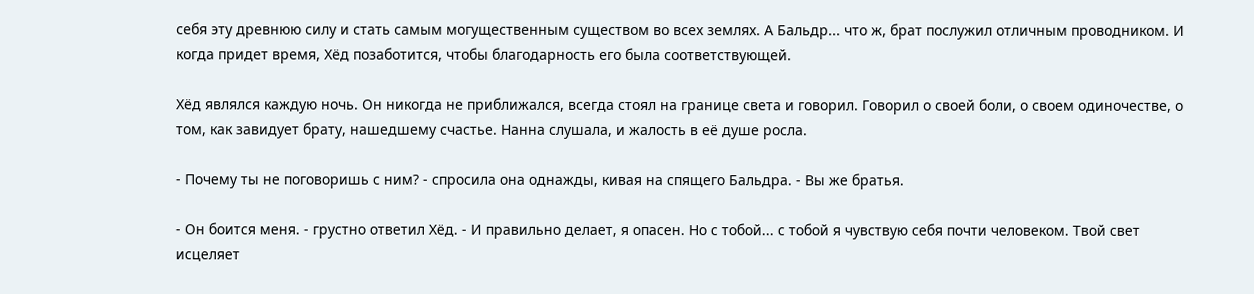себя эту древнюю силу и стать самым могущественным существом во всех землях. А Бальдр... что ж, брат послужил отличным проводником. И когда придет время, Хёд позаботится, чтобы благодарность его была соответствующей.

Хёд являлся каждую ночь. Он никогда не приближался, всегда стоял на границе света и говорил. Говорил о своей боли, о своем одиночестве, о том, как завидует брату, нашедшему счастье. Нанна слушала, и жалость в её душе росла.

- Почему ты не поговоришь с ним? - спросила она однажды, кивая на спящего Бальдра. - Вы же братья.

- Он боится меня. - грустно ответил Хёд. - И правильно делает, я опасен. Но с тобой... с тобой я чувствую себя почти человеком. Твой свет исцеляет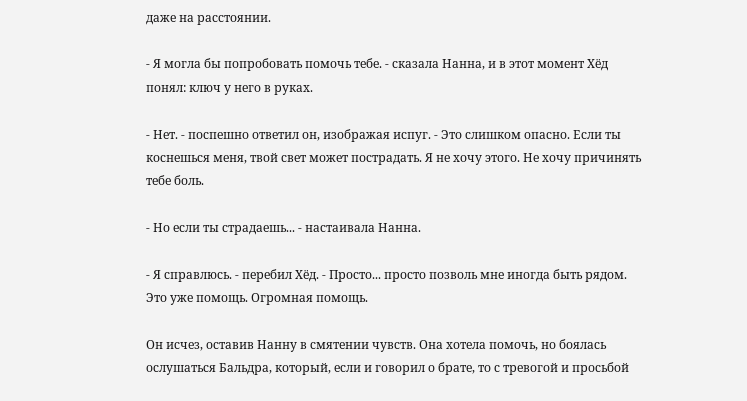даже на расстоянии.

- Я могла бы попробовать помочь тебе. - сказала Нанна, и в этот момент Хёд понял: ключ у него в руках.

- Нет. - поспешно ответил он, изображая испуг. - Это слишком опасно. Если ты коснешься меня, твой свет может пострадать. Я не хочу этого. Не хочу причинять тебе боль.

- Но если ты страдаешь... - настаивала Нанна.

- Я справлюсь. - перебил Хёд. - Просто... просто позволь мне иногда быть рядом. Это уже помощь. Огромная помощь.

Он исчез, оставив Нанну в смятении чувств. Она хотела помочь, но боялась ослушаться Бальдра, который, если и говорил о брате, то с тревогой и просьбой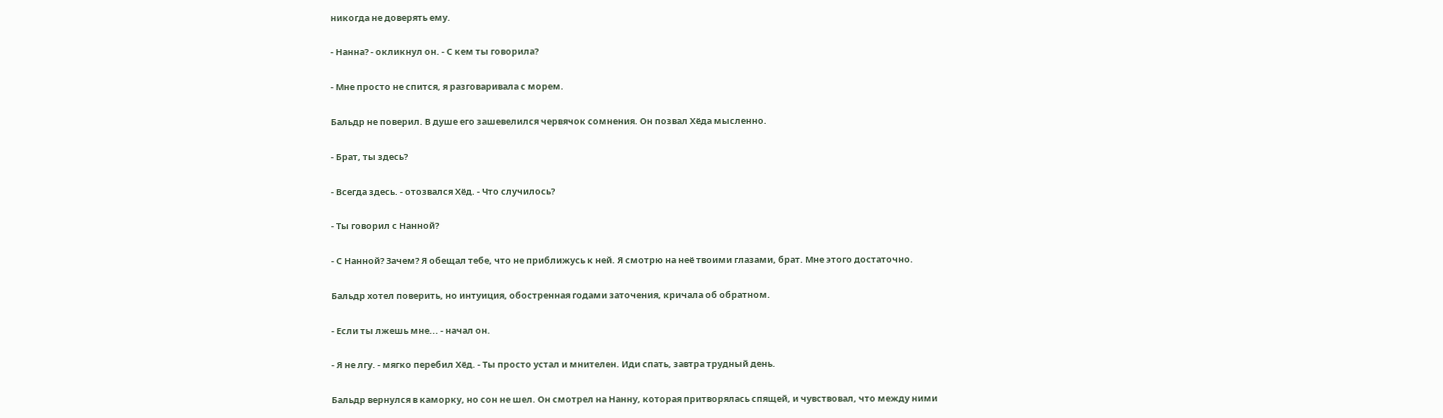никогда не доверять ему.

- Нанна? - окликнул он. - С кем ты говорила?

- Мне просто не спится, я разговаривала с морем.

Бальдр не поверил. В душе его зашевелился червячок сомнения. Он позвал Хёда мысленно.

- Брат, ты здесь?

- Всегда здесь. - отозвался Хёд. - Что случилось?

- Ты говорил с Нанной?

- С Нанной? Зачем? Я обещал тебе, что не приближусь к ней. Я смотрю на неё твоими глазами, брат. Мне этого достаточно.

Бальдр хотел поверить, но интуиция, обостренная годами заточения, кричала об обратном.

- Если ты лжешь мне... - начал он.

- Я не лгу. - мягко перебил Хёд. - Ты просто устал и мнителен. Иди спать, завтра трудный день.

Бальдр вернулся в каморку, но сон не шел. Он смотрел на Нанну, которая притворялась спящей, и чувствовал, что между ними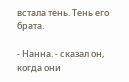встала тень. Тень его брата.

- Нанна. - сказал он, когда они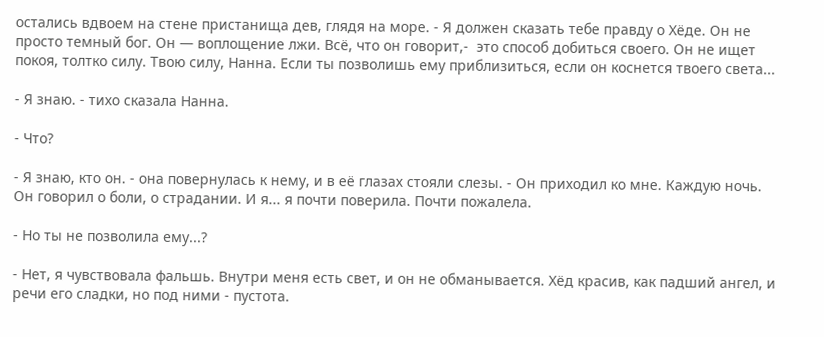остались вдвоем на стене пристанища дев, глядя на море. - Я должен сказать тебе правду о Хёде. Он не просто темный бог. Он — воплощение лжи. Всё, что он говорит,-  это способ добиться своего. Он не ищет покоя, толтко силу. Твою силу, Нанна. Если ты позволишь ему приблизиться, если он коснется твоего света...

- Я знаю. - тихо сказала Нанна.

- Что?

- Я знаю, кто он. - она повернулась к нему, и в её глазах стояли слезы. - Он приходил ко мне. Каждую ночь. Он говорил о боли, о страдании. И я... я почти поверила. Почти пожалела.

- Но ты не позволила ему...?

- Нет, я чувствовала фальшь. Внутри меня есть свет, и он не обманывается. Хёд красив, как падший ангел, и речи его сладки, но под ними - пустота.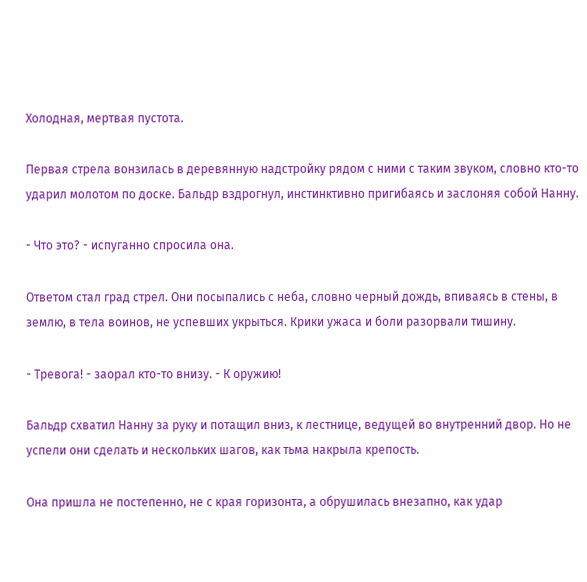Холодная, мертвая пустота.

Первая стрела вонзилась в деревянную надстройку рядом с ними с таким звуком, словно кто-то ударил молотом по доске. Бальдр вздрогнул, инстинктивно пригибаясь и заслоняя собой Нанну.

- Что это? - испуганно спросила она.

Ответом стал град стрел. Они посыпались с неба, словно черный дождь, впиваясь в стены, в землю, в тела воинов, не успевших укрыться. Крики ужаса и боли разорвали тишину.

- Тревога! - заорал кто-то внизу. - К оружию!

Бальдр схватил Нанну за руку и потащил вниз, к лестнице, ведущей во внутренний двор. Но не успели они сделать и нескольких шагов, как тьма накрыла крепость.

Она пришла не постепенно, не с края горизонта, а обрушилась внезапно, как удар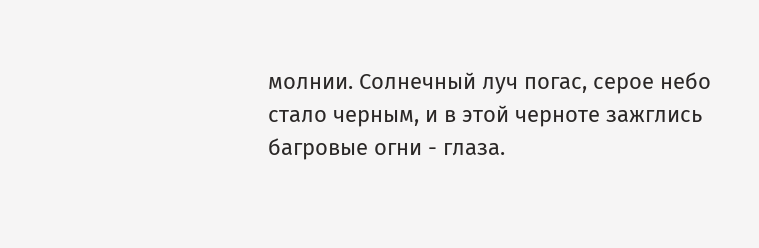молнии. Солнечный луч погас, серое небо стало черным, и в этой черноте зажглись багровые огни - глаза.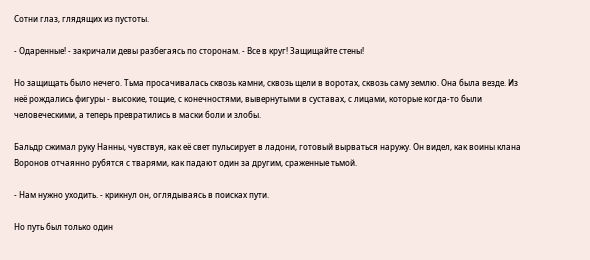Сотни глаз, глядящих из пустоты.

- Одаренные! - закричали девы разбегаясь по сторонам. - Все в круг! Защищайте стены!

Но защищать было нечего. Тьма просачивалась сквозь камни, сквозь щели в воротах, сквозь саму землю. Она была везде. Из неё рождались фигуры - высокие, тощие, с конечностями, вывернутыми в суставах, с лицами, которые когда-то были человеческими, а теперь превратились в маски боли и злобы.

Бальдр сжимал руку Нанны, чувствуя, как её свет пульсирует в ладони, готовый вырваться наружу. Он видел, как воины клана Воронов отчаянно рубятся с тварями, как падают один за другим, сраженные тьмой.

- Нам нужно уходить. - крикнул он, оглядываясь в поисках пути.

Но путь был только один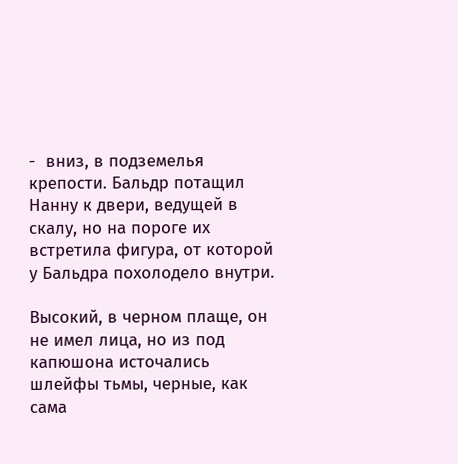-  вниз, в подземелья крепости. Бальдр потащил Нанну к двери, ведущей в скалу, но на пороге их встретила фигура, от которой у Бальдра похолодело внутри.

Высокий, в черном плаще, он не имел лица, но из под капюшона источались шлейфы тьмы, черные, как сама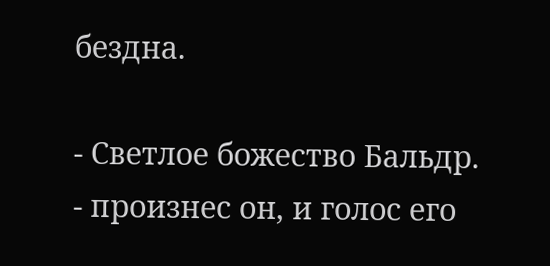бездна.

- Светлое божество Бальдр. - произнес он, и голос его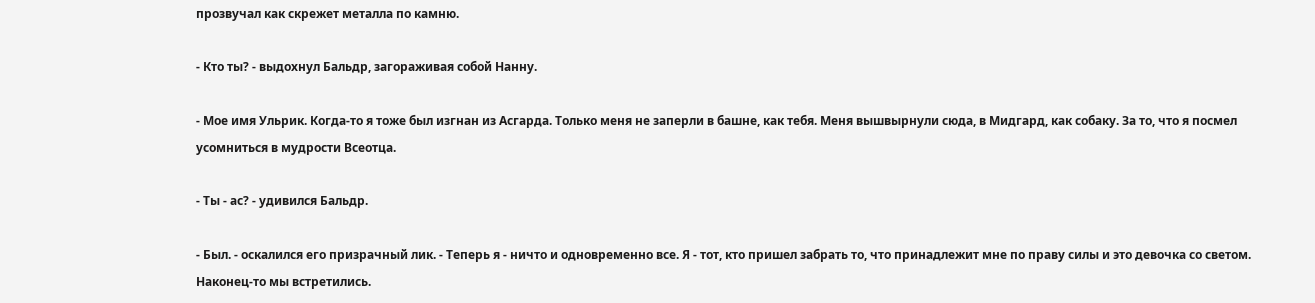прозвучал как скрежет металла по камню.

- Кто ты? - выдохнул Бальдр, загораживая собой Нанну.

- Мое имя Ульрик. Когда-то я тоже был изгнан из Асгарда. Только меня не заперли в башне, как тебя. Меня вышвырнули сюда, в Мидгард, как собаку. За то, что я посмел усомниться в мудрости Всеотца.

- Ты - ас? - удивился Бальдр.

- Был. - оскалился его призрачный лик. - Теперь я - ничто и одновременно все. Я - тот, кто пришел забрать то, что принадлежит мне по праву силы и это девочка со светом. Наконец-то мы встретились.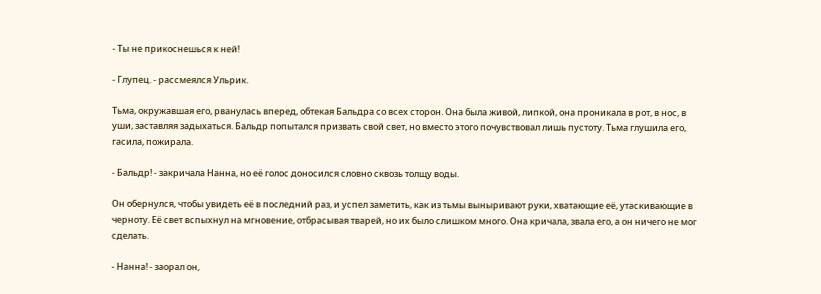- Ты не прикоснешься к ней!

- Глупец. - рассмеялся Ульрик.

Тьма, окружавшая его, рванулась вперед, обтекая Бальдра со всех сторон. Она была живой, липкой, она проникала в рот, в нос, в уши, заставляя задыхаться. Бальдр попытался призвать свой свет, но вместо этого почувствовал лишь пустоту. Тьма глушила его, гасила, пожирала.

- Бальдр! - закричала Нанна, но её голос доносился словно сквозь толщу воды.

Он обернулся, чтобы увидеть её в последний раз, и успел заметить, как из тьмы выныривают руки, хватающие её, утаскивающие в черноту. Её свет вспыхнул на мгновение, отбрасывая тварей, но их было слишком много. Она кричала, звала его, а он ничего не мог сделать.

- Нанна! - заорал он,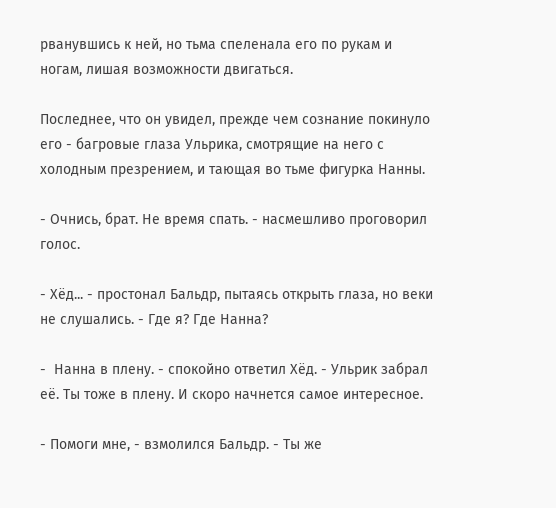рванувшись к ней, но тьма спеленала его по рукам и ногам, лишая возможности двигаться.

Последнее, что он увидел, прежде чем сознание покинуло его - багровые глаза Ульрика, смотрящие на него с холодным презрением, и тающая во тьме фигурка Нанны.

- Очнись, брат. Не время спать. - насмешливо проговорил голос.

- Хёд... - простонал Бальдр, пытаясь открыть глаза, но веки не слушались. - Где я? Где Нанна?

-  Нанна в плену. - спокойно ответил Хёд. - Ульрик забрал её. Ты тоже в плену. И скоро начнется самое интересное.

- Помоги мне, - взмолился Бальдр. - Ты же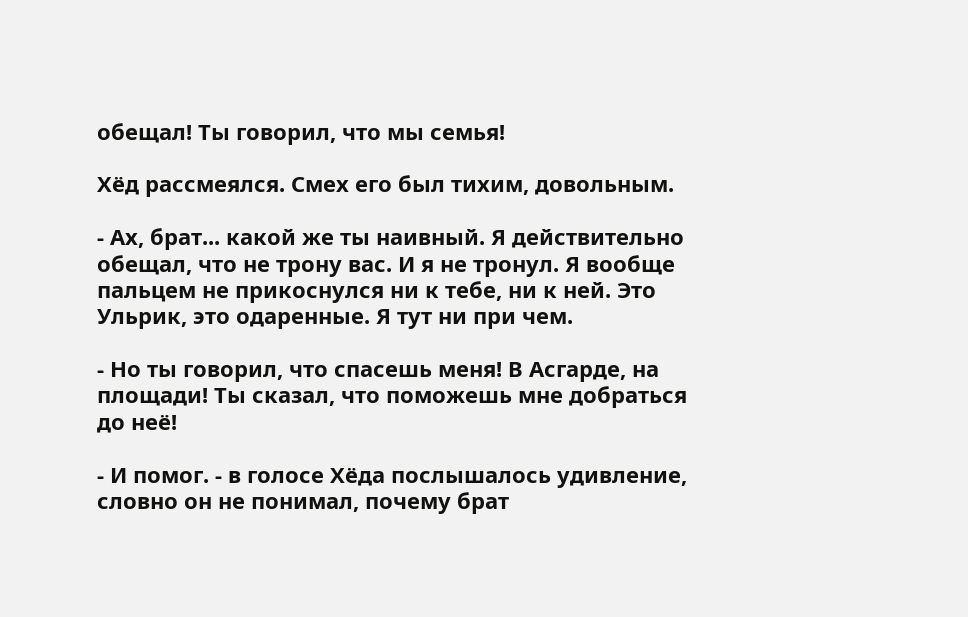обещал! Ты говорил, что мы семья!

Хёд рассмеялся. Смех его был тихим, довольным.

- Ах, брат... какой же ты наивный. Я действительно обещал, что не трону вас. И я не тронул. Я вообще пальцем не прикоснулся ни к тебе, ни к ней. Это Ульрик, это одаренные. Я тут ни при чем.

- Но ты говорил, что спасешь меня! В Асгарде, на площади! Ты сказал, что поможешь мне добраться до неё!

- И помог. - в голосе Хёда послышалось удивление, словно он не понимал, почему брат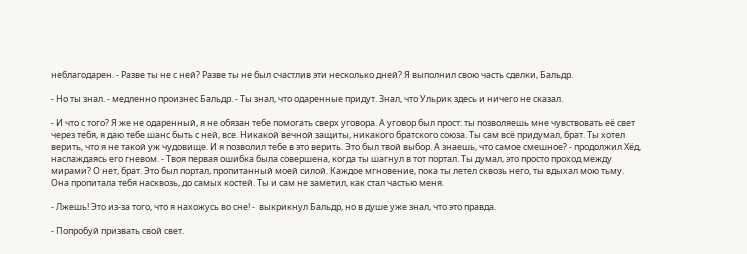неблагодарен. - Разве ты не с ней? Разве ты не был счастлив эти несколько дней? Я выполнил свою часть сделки, Бальдр.

- Но ты знал. - медленно произнес Бальдр. - Ты знал, что одаренные придут. Знал, что Ульрик здесь и ничего не сказал.

- И что с того? Я же не одаренный, я не обязан тебе помогать сверх уговора. А уговор был прост: ты позволяешь мне чувствовать её свет через тебя, я даю тебе шанс быть с ней, все. Никакой вечной защиты, никакого братского союза. Ты сам всё придумал, брат. Ты хотел верить, что я не такой уж чудовище. И я позволил тебе в это верить. Это был твой выбор. А знаешь, что самое смешное? - продолжил Хёд, наслаждаясь его гневом. - Твоя первая ошибка была совершена, когда ты шагнул в тот портал. Ты думал, это просто проход между мирами? О нет, брат. Это был портал, пропитанный моей силой. Каждое мгновение, пока ты летел сквозь него, ты вдыхал мою тьму. Она пропитала тебя насквозь, до самых костей. Ты и сам не заметил, как стал частью меня.

- Лжешь! Это из-за того, что я нахожусь во сне! -  выкрикнул Бальдр, но в душе уже знал, что это правда.

- Попробуй призвать свой свет.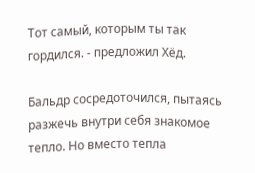Тот самый, которым ты так гордился. - предложил Хёд.

Бальдр сосредоточился, пытаясь разжечь внутри себя знакомое тепло. Но вместо тепла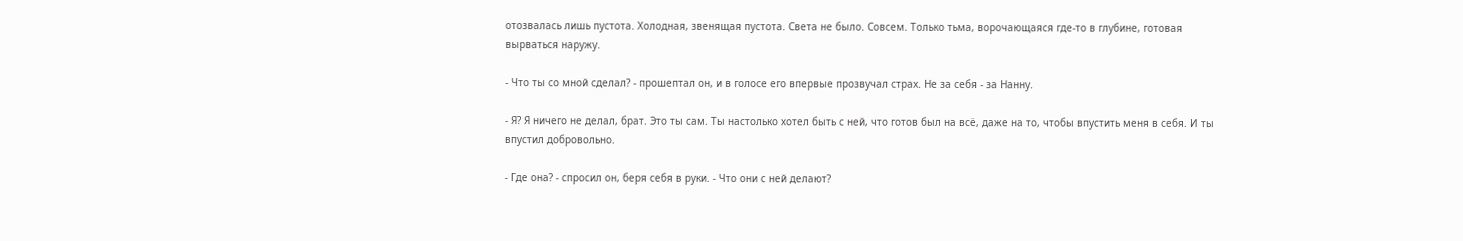отозвалась лишь пустота. Холодная, звенящая пустота. Света не было. Совсем. Только тьма, ворочающаяся где-то в глубине, готовая вырваться наружу.

- Что ты со мной сделал? - прошептал он, и в голосе его впервые прозвучал страх. Не за себя - за Нанну.

- Я? Я ничего не делал, брат. Это ты сам. Ты настолько хотел быть с ней, что готов был на всё, даже на то, чтобы впустить меня в себя. И ты впустил добровольно.

- Где она? - спросил он, беря себя в руки. - Что они с ней делают?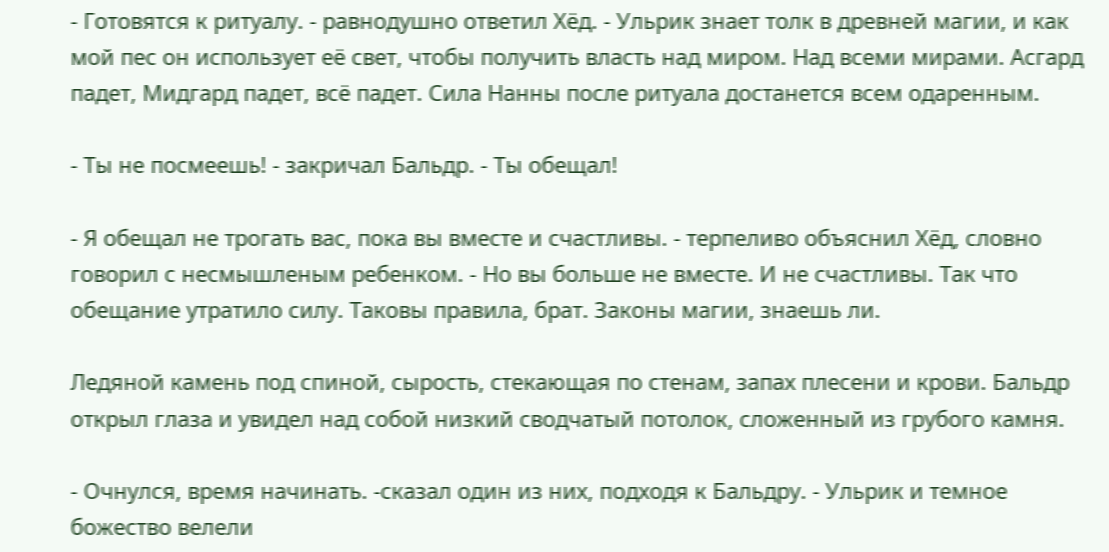- Готовятся к ритуалу. - равнодушно ответил Хёд. - Ульрик знает толк в древней магии, и как мой пес он использует её свет, чтобы получить власть над миром. Над всеми мирами. Асгард падет, Мидгард падет, всё падет. Сила Нанны после ритуала достанется всем одаренным.

- Ты не посмеешь! - закричал Бальдр. - Ты обещал!

- Я обещал не трогать вас, пока вы вместе и счастливы. - терпеливо объяснил Хёд, словно говорил с несмышленым ребенком. - Но вы больше не вместе. И не счастливы. Так что обещание утратило силу. Таковы правила, брат. Законы магии, знаешь ли.

Ледяной камень под спиной, сырость, стекающая по стенам, запах плесени и крови. Бальдр открыл глаза и увидел над собой низкий сводчатый потолок, сложенный из грубого камня.

- Очнулся, время начинать. -сказал один из них, подходя к Бальдру. - Ульрик и темное божество велели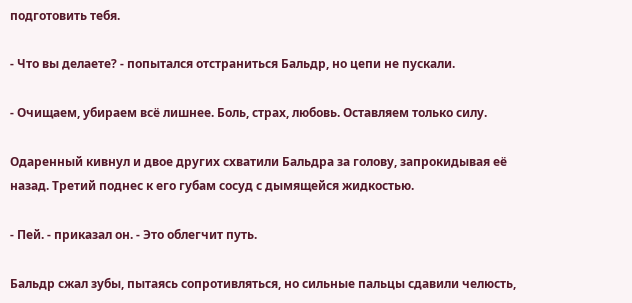подготовить тебя.

- Что вы делаете? - попытался отстраниться Бальдр, но цепи не пускали.

- Очищаем, убираем всё лишнее. Боль, страх, любовь. Оставляем только силу.

Одаренный кивнул и двое других схватили Бальдра за голову, запрокидывая её назад. Третий поднес к его губам сосуд с дымящейся жидкостью.

- Пей. - приказал он. - Это облегчит путь.

Бальдр сжал зубы, пытаясь сопротивляться, но сильные пальцы сдавили челюсть,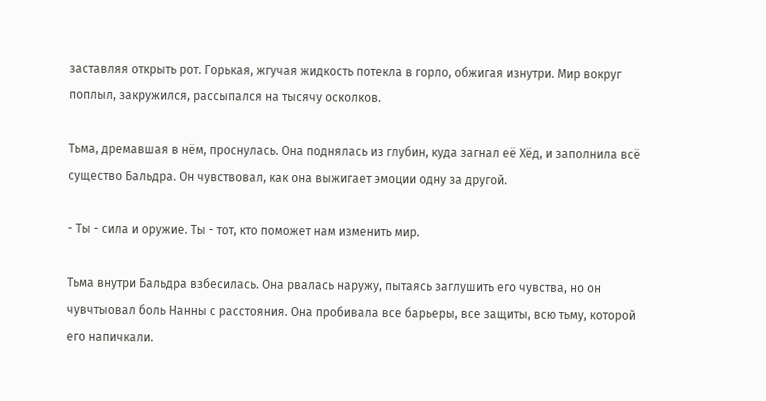заставляя открыть рот. Горькая, жгучая жидкость потекла в горло, обжигая изнутри. Мир вокруг поплыл, закружился, рассыпался на тысячу осколков.

Тьма, дремавшая в нём, проснулась. Она поднялась из глубин, куда загнал её Хёд, и заполнила всё существо Бальдра. Он чувствовал, как она выжигает эмоции одну за другой.

- Ты - сила и оружие. Ты - тот, кто поможет нам изменить мир.

Тьма внутри Бальдра взбесилась. Она рвалась наружу, пытаясь заглушить его чувства, но он чувчтыовал боль Нанны с расстояния. Она пробивала все барьеры, все защиты, всю тьму, которой его напичкали.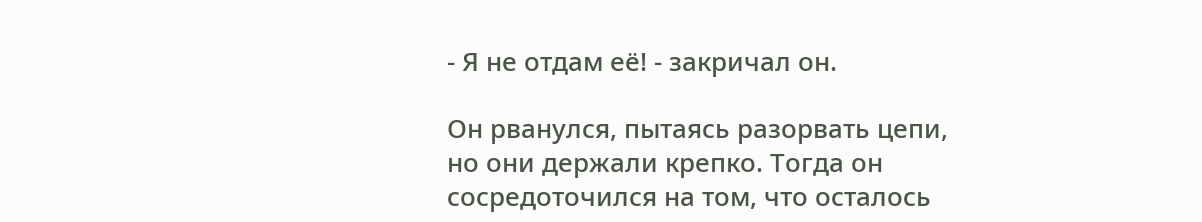- Я не отдам её! - закричал он.

Он рванулся, пытаясь разорвать цепи, но они держали крепко. Тогда он сосредоточился на том, что осталось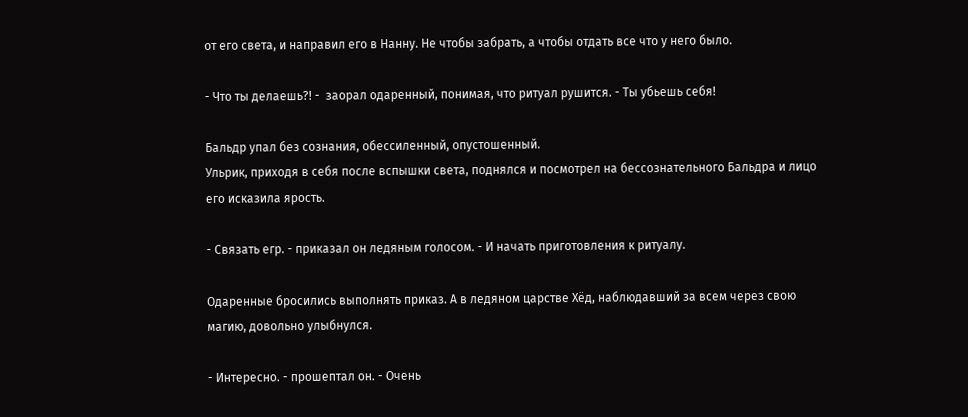от его света, и направил его в Нанну. Не чтобы забрать, а чтобы отдать все что у него было.

- Что ты делаешь?! -  заорал одаренный, понимая, что ритуал рушится. - Ты убьешь себя!

Бальдр упал без сознания, обессиленный, опустошенный.
Ульрик, приходя в себя после вспышки света, поднялся и посмотрел на бессознательного Бальдра и лицо его исказила ярость.

- Связать егр. - приказал он ледяным голосом. - И начать приготовления к ритуалу.

Одаренные бросились выполнять приказ. А в ледяном царстве Хёд, наблюдавший за всем через свою магию, довольно улыбнулся.

- Интересно. - прошептал он. - Очень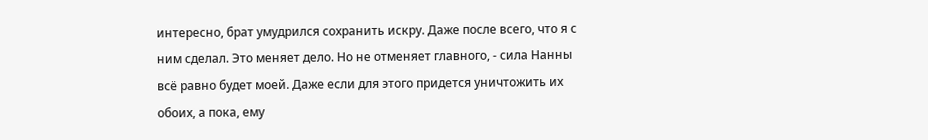интересно, брат умудрился сохранить искру. Даже после всего, что я с ним сделал. Это меняет дело. Но не отменяет главного, - сила Нанны всё равно будет моей. Даже если для этого придется уничтожить их обоих, а пока, ему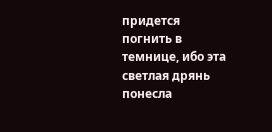придется погнить в темнице, ибо эта светлая дрянь понесла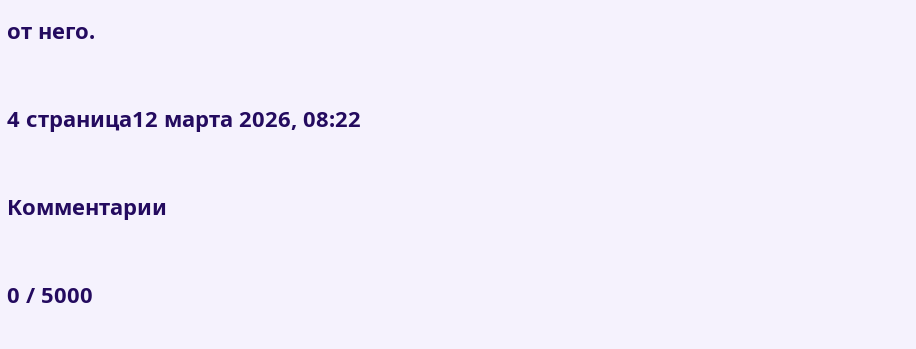от него.

4 страница12 марта 2026, 08:22

Комментарии

0 / 5000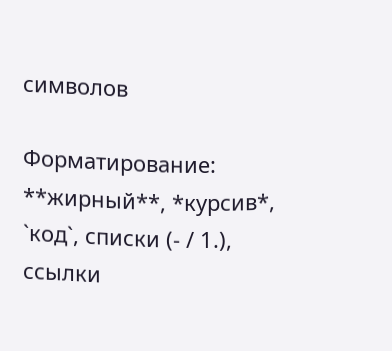символов

Форматирование: **жирный**, *курсив*, `код`, списки (- / 1.), ссылки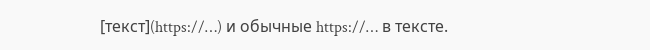[текст](https://…) и обычные https://… в тексте.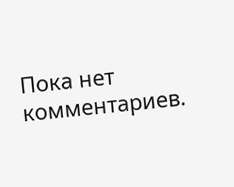Пока нет комментариев.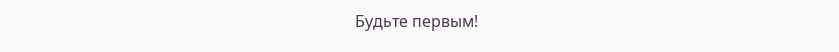Будьте первым!